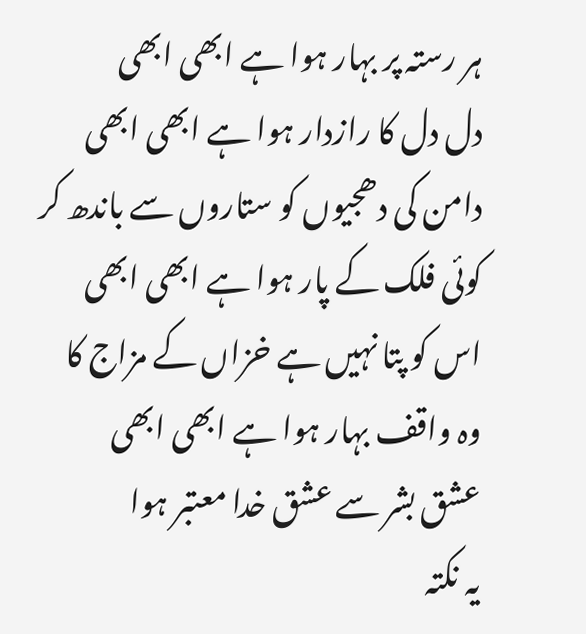ہر رستہ پر بہار ہوا ہے ابھی ابھی
دل دل کا رازدار ہوا ہے ابھی ابھی
دامن کی دھجیوں کو ستاروں سے باندھ کر
کوئی فلک کے پار ہوا ہے ابھی ابھی
اس کو پتا نہیں ہے خزاں کے مزاج کا
وہ واقف بہار ہوا ہے ابھی ابھی
عشق بشر سے عشق خدا معتبر ہوا
یہ نکتہ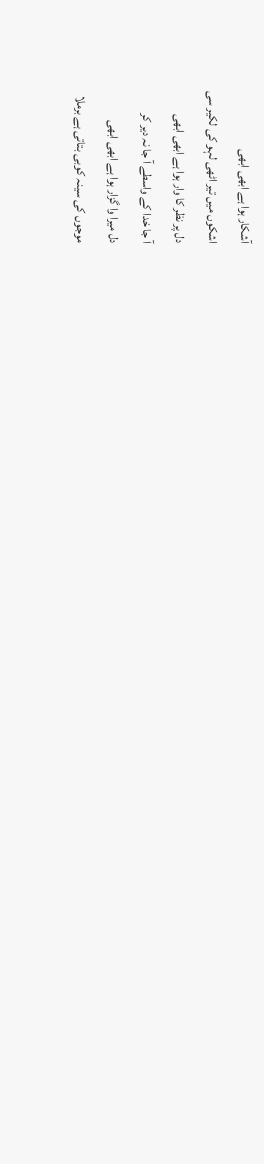آشکار ہوا ہے ابھی ابھی
اشکوں میں تیر اٹھی لہو کی لکیر سی
دل پر نظر کا وار ہوا ہے ابھی ابھی
آ جا خدا کے واسطے آ جا نہ دیر کر
دل میرا وا گزار ہوا ہے ابھی ابھی
موجوں کی سینہ کوبی بتاتی ہے برملا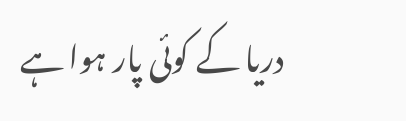دریا کے کوئی پار ہوا ہے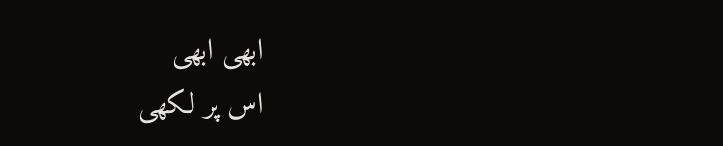ابھی ابھی
اس پر لکھی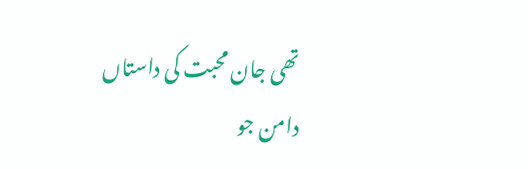تھی جان محبت کی داستاں
دامن جو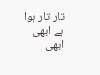تار تار ہوا ہے ابھی ابھی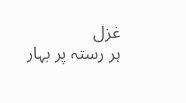غزل
ہر رستہ پر بہار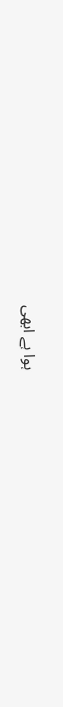ہوا ہے ابھی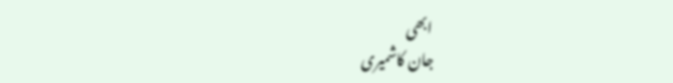ابھی
جان کاشمیری